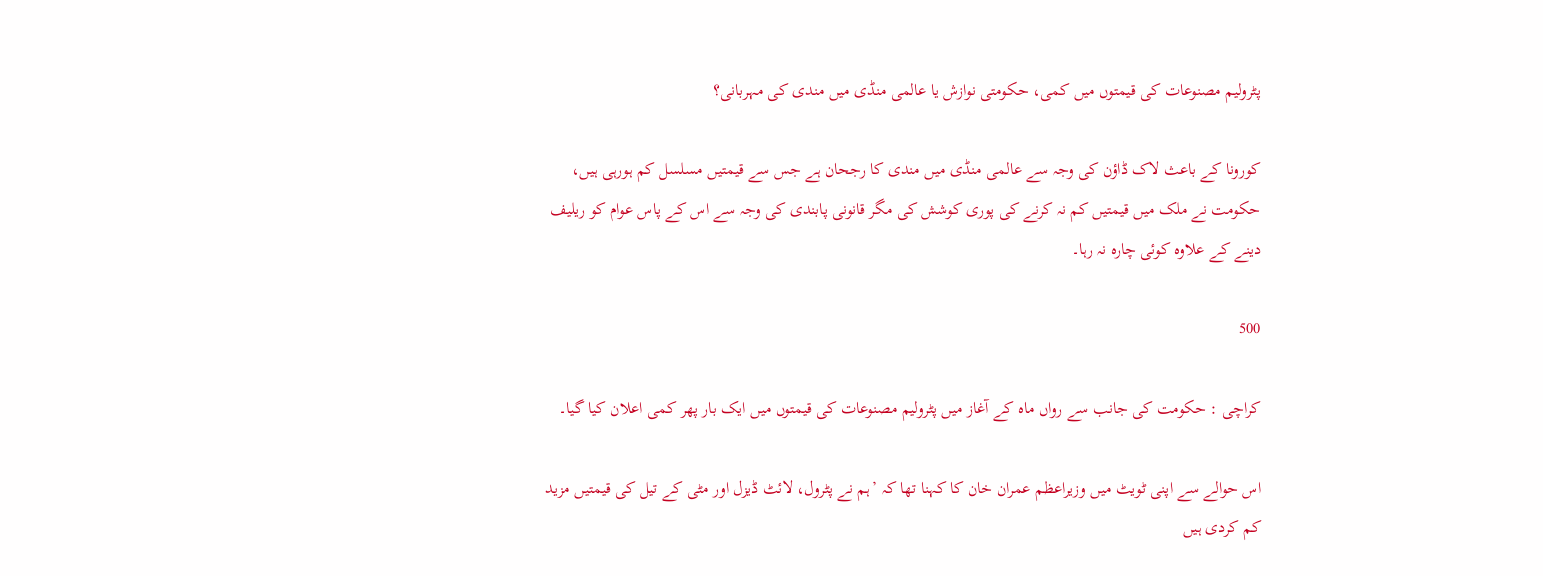پٹرولیم مصنوعات کی قیمتوں میں کمی، حکومتی نوازش یا عالمی منڈی میں مندی کی مہربانی؟

کورونا کے باعث لاک ڈاؤن کی وجہ سے عالمی منڈی میں مندی کا رجحان ہے جس سے قیمتیں مسلسل کم ہورہی ہیں، حکومت نے ملک میں قیمتیں کم نہ کرنے کی پوری کوشش کی مگر قانونی پابندی کی وجہ سے اس کے پاس عوام کو ریلیف دینے کے علاوہ کوئی چارہ نہ رہا۔

500

کراچی : حکومت کی جانب سے رواں ماہ کے آغاز میں پٹرولیم مصنوعات کی قیمتوں میں ایک بار پھر کمی اعلان کیا گیا۔

اس حوالے سے اپنی ٹویٹ میں وزیراعظم عمران خان کا کہنا تھا کہ ’ہم نے پٹرول، لائٹ ڈیزل اور مٹی کے تیل کی قیمتیں مزید کم کردی ہیں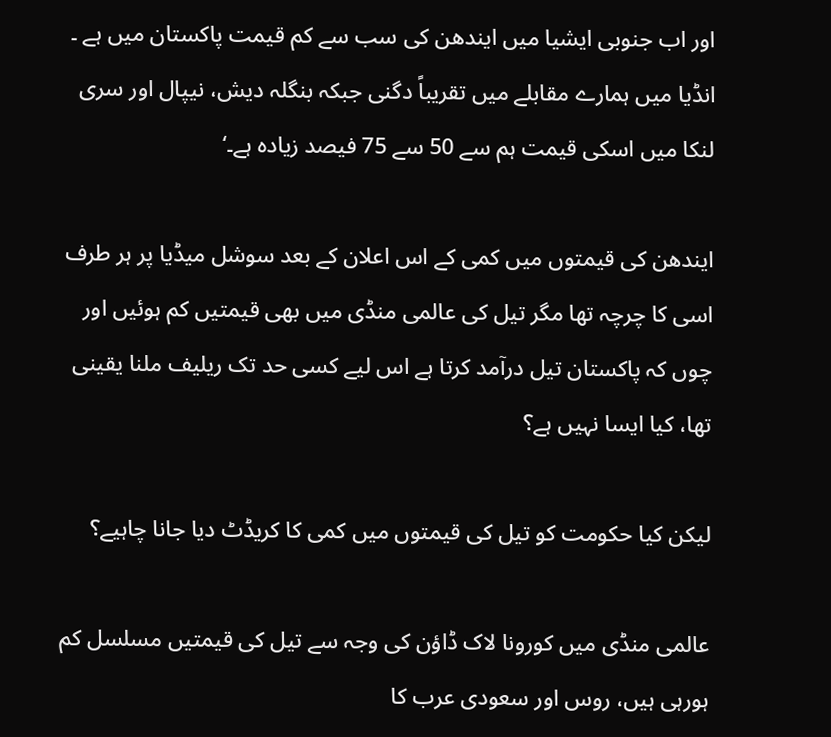اور اب جنوبی ایشیا میں ایندھن کی سب سے کم قیمت پاکستان میں ہے ۔ انڈیا میں ہمارے مقابلے میں تقریباً دگنی جبکہ بنگلہ دیش، نیپال اور سری لنکا میں اسکی قیمت ہم سے 50 سے 75 فیصد زیادہ ہے۔‘

ایندھن کی قیمتوں میں کمی کے اس اعلان کے بعد سوشل میڈیا پر ہر طرف اسی کا چرچہ تھا مگر تیل کی عالمی منڈی میں بھی قیمتیں کم ہوئیں اور چوں کہ پاکستان تیل درآمد کرتا ہے اس لیے کسی حد تک ریلیف ملنا یقینی تھا، کیا ایسا نہیں ہے؟

لیکن کیا حکومت کو تیل کی قیمتوں میں کمی کا کریڈٹ دیا جانا چاہیے؟

عالمی منڈی میں کورونا لاک ڈاؤن کی وجہ سے تیل کی قیمتیں مسلسل کم ہورہی ہیں، روس اور سعودی عرب کا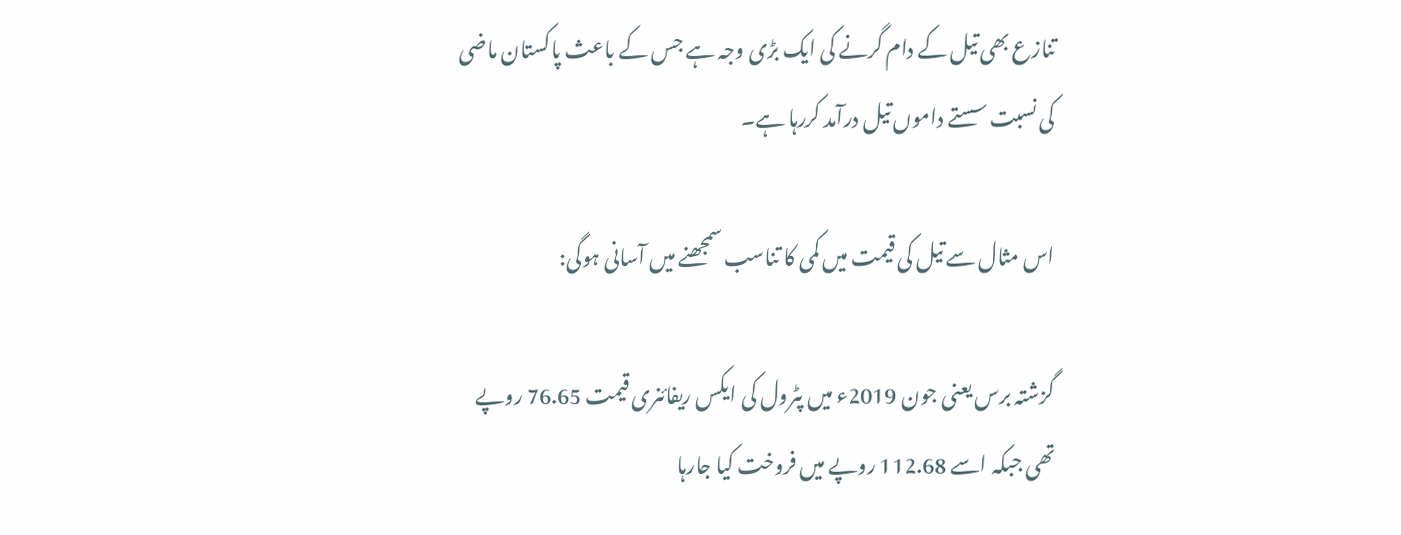تنازع بھی تیل کے دام گرنے کی ایک بڑی وجہ ہے جس کے باعث پاکستان ماضی کی نسبت سستے داموں تیل درآمد کررہا ہے۔

اس مثال سے تیل کی قیمت میں کمی کا تناسب سمجھنے میں آسانی ہوگی:

گزشتہ برس یعنی جون 2019ء میں پٹرول کی ایکس ریفائنری قیمت 76.65 روپے تھی جبکہ اسے 112.68 روپے میں فروخت کیا جارہا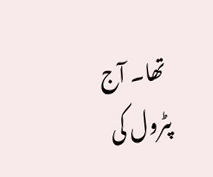تھا۔ آج پٹرول کی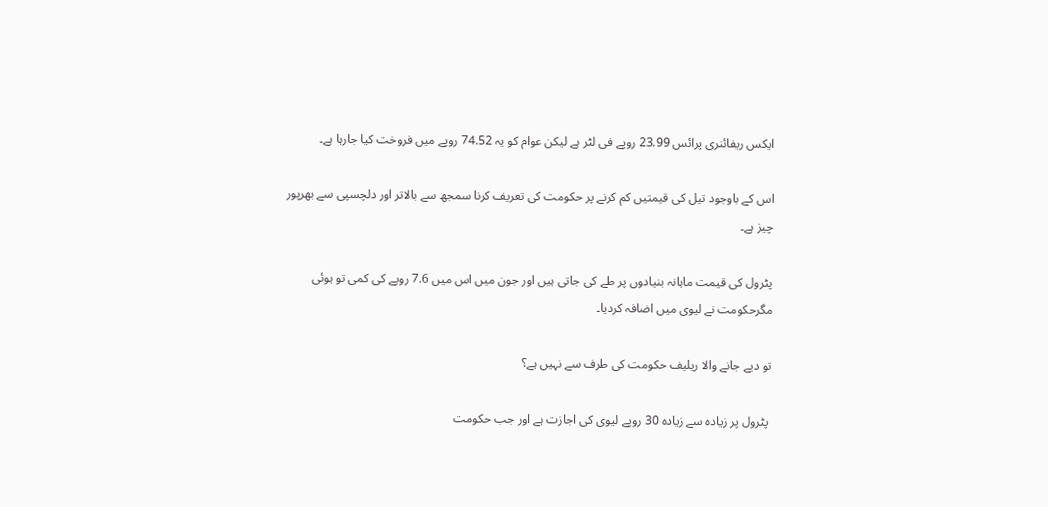ایکس ریفائنری پرائس 23.99 روپے فی لٹر ہے لیکن عوام کو یہ 74.52 روپے میں فروخت کیا جارہا ہے۔

اس کے باوجود تیل کی قیمتیں کم کرنے پر حکومت کی تعریف کرنا سمجھ سے بالاتر اور دلچسپی سے بھرپور چیز ہے۔

پٹرول کی قیمت ماہانہ بنیادوں پر طے کی جاتی ہیں اور جون میں اس میں 7.6 روپے کی کمی تو ہوئی مگرحکومت نے لیوی میں اضافہ کردیا۔

تو دیے جانے والا ریلیف حکومت کی طرف سے نہیں ہے؟

 پٹرول پر زیادہ سے زیادہ 30 روپے لیوی کی اجازت ہے اور جب حکومت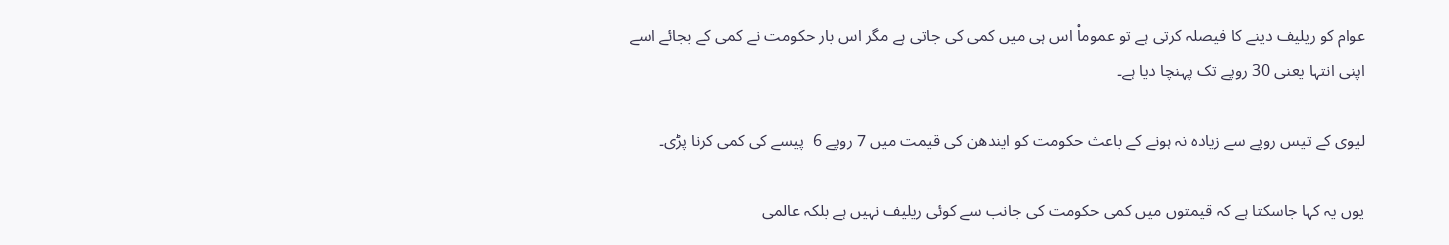عوام کو ریلیف دینے کا فیصلہ کرتی ہے تو عموماْ اس ہی میں کمی کی جاتی ہے مگر اس بار حکومت نے کمی کے بجائے اسے اپنی انتہا یعنی 30 روپے تک پہنچا دیا ہے۔

لیوی کے تیس روپے سے زیادہ نہ ہونے کے باعث حکومت کو ایندھن کی قیمت میں 7 روپے 6  پیسے کی کمی کرنا پڑی۔

یوں یہ کہا جاسکتا ہے کہ قیمتوں میں کمی حکومت کی جانب سے کوئی ریلیف نہیں ہے بلکہ عالمی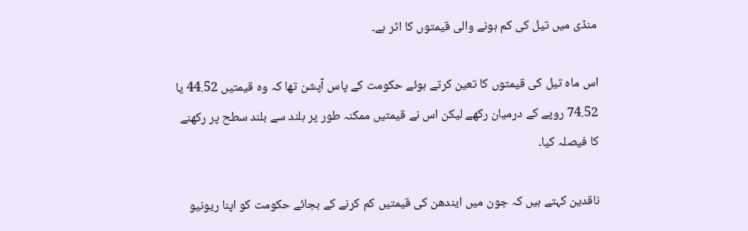منڈی میں تیل کی کم ہونے والی قیمتوں کا اثر ہے۔

اس ماہ تیل کی قیمتوں کا تعین کرتے ہوئے حکومت کے پاس آپشن تھا کہ وہ قیمتیں 44.52 یا 74.52 روپے کے درمیان رکھے لیکن اس نے قیمتیں ممکنہ طور پر بلند سے بلند سطح پر رکھنے کا فیصلہ کیا۔

ناقدین کہتے ہیں کہ جون میں ایندھن کی قیمتیں کم کرنے کے بجائے حکومت کو اپنا ریونیو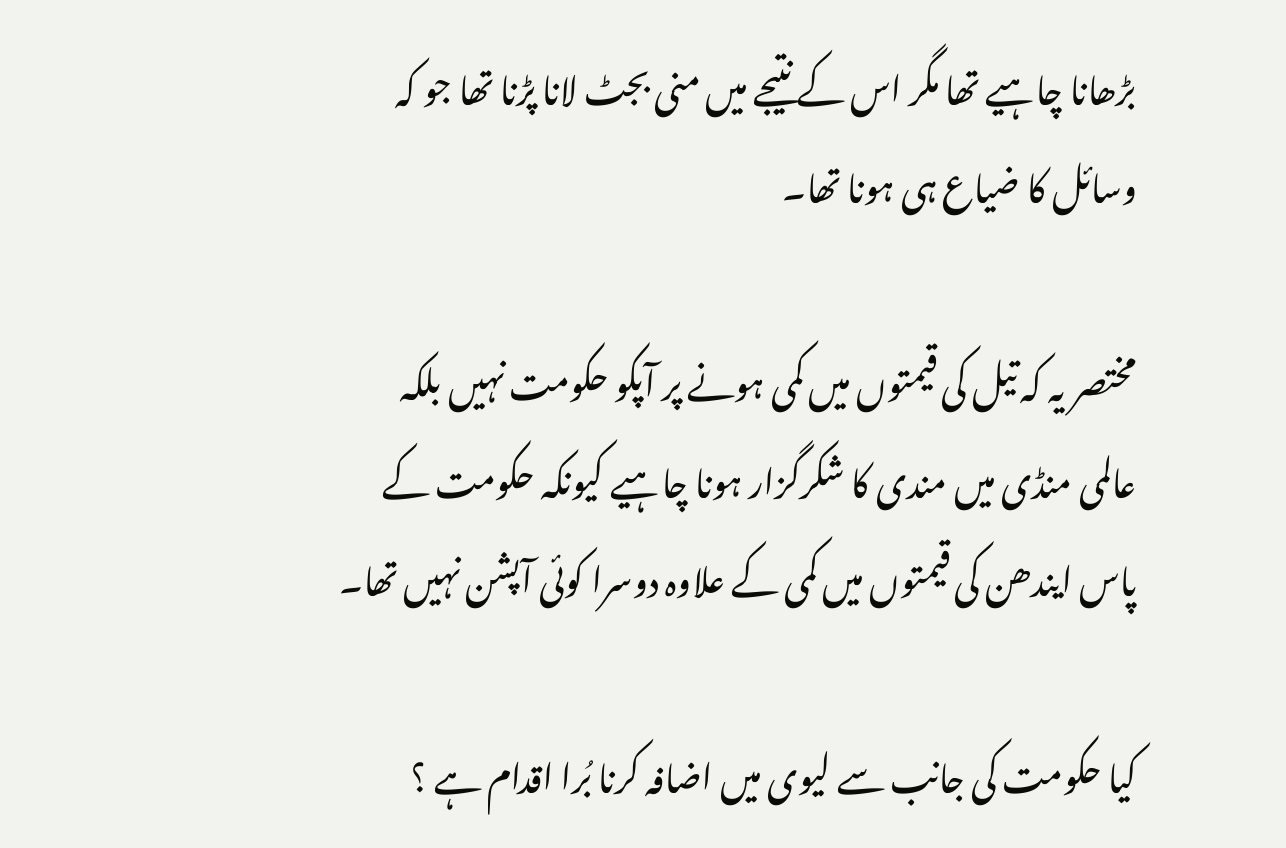بڑھانا چاہیے تھا مگر اس کے نتیجے میں منی بجٹ لانا پڑنا تھا جو کہ وسائل کا ضیاع ہی ہونا تھا۔

مختصر یہ کہ تیل کی قیمتوں میں کمی ہونے پر آپکو حکومت نہیں بلکہ عالمی منڈی میں مندی کا شکرگزار ہونا چاہیے کیونکہ حکومت کے پاس ایندھن کی قیمتوں میں کمی کے علاوہ دوسرا کوئی آپشن نہیں تھا۔

کیا حکومت کی جانب سے لیوی میں اضافہ کرنا بُرا اقدام ہے ؟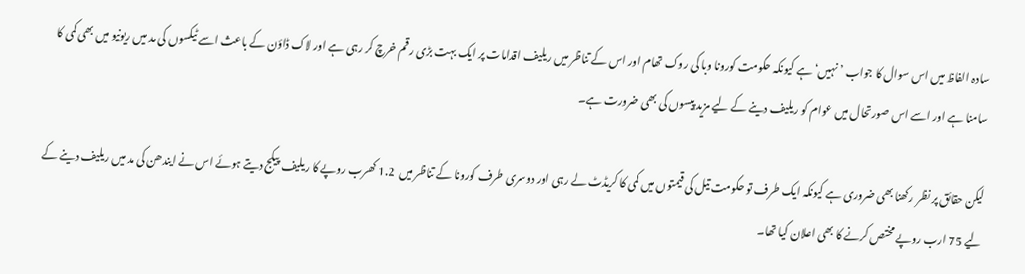سادہ الفاظ میں اس سوال کا جواب ’نہیں‘ ہے کیونکہ حکومت کورونا وبا کی روک تھام اور اس کے تناظر میں ریلیف اقدامات پر ایک بہت بڑی رقم خرچ کر رہی ہے اور لاک ڈاؤن کے باعث اسے ٹیکسوں کی مد میں ریونیو میں بھی کمی کا سامنا ہے اور اسے اس صورتحال میں عوام کو ریلیف دینے کے لیے مزید پیسوں کی بھی ضرورت ہے۔

لیکن حقائق پر نظر رکھنا بھی ضروری ہے کیونکہ ایک طرف تو حکومت تیل کی قیمتوں میں کمی کا کریڈٹ لے رہی اور دوسری طرف کورونا کے تناظر میں  1.2 کھرب روپے کا ریلیف پیکج دیتے ہوئے اس نے ایندھن کی مد میں ریلیف دینے کے لیے 75 ارب روپے مختص کرنے کا بھی اعلان کیا تھا۔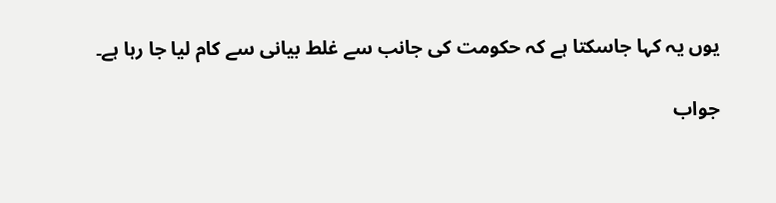یوں یہ کہا جاسکتا ہے کہ حکومت کی جانب سے غلط بیانی سے کام لیا جا رہا ہے۔

جواب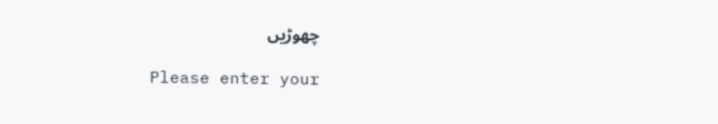چھوڑیں

Please enter your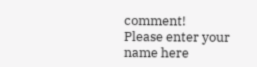comment!
Please enter your name here